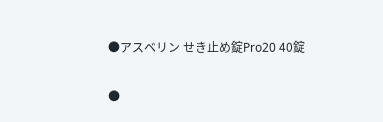●アスベリン せき止め錠Pro20 40錠

●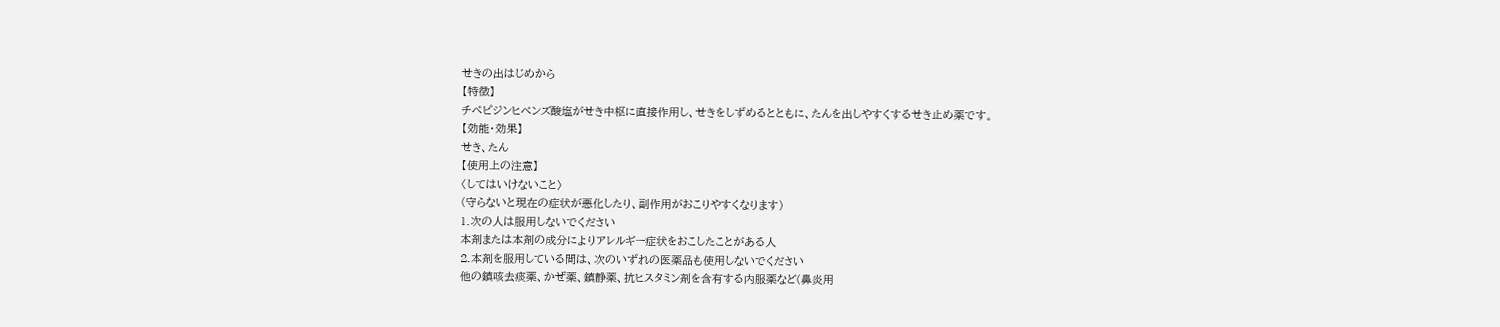せきの出はじめから
【特徴】
チペピジンヒベンズ酸塩がせき中枢に直接作用し、せきをしずめるとともに、たんを出しやすくするせき止め薬です。
【効能・効果】
せき、たん
【使用上の注意】
〈してはいけないこと〉
(守らないと現在の症状が悪化したり、副作用がおこりやすくなります)
1.次の人は服用しないでください
本剤または本剤の成分によりアレルギー症状をおこしたことがある人
2.本剤を服用している間は、次のいずれの医薬品も使用しないでください
他の鎮咳去痰薬、かぜ薬、鎮静薬、抗ヒスタミン剤を含有する内服薬など(鼻炎用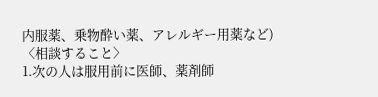内服薬、乗物酔い薬、アレルギー用薬など)
〈相談すること〉
1.次の人は服用前に医師、薬剤師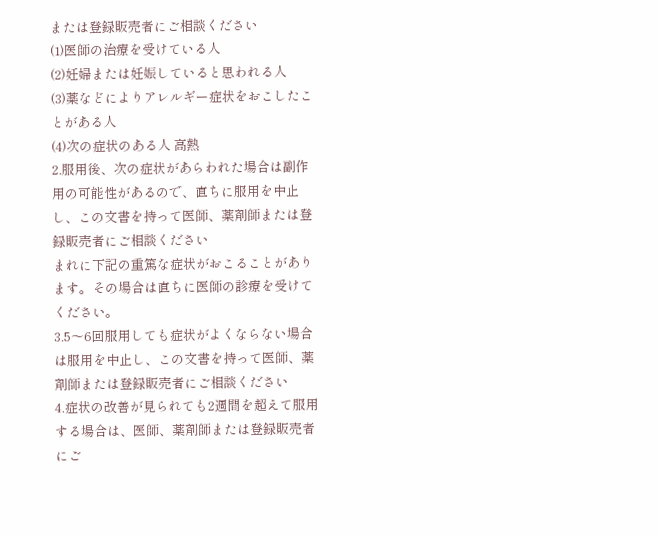または登録販売者にご相談ください
(1)医師の治療を受けている人
(2)妊婦または妊娠していると思われる人
(3)薬などによりアレルギー症状をおこしたことがある人
(4)次の症状のある人 高熱
2.服用後、次の症状があらわれた場合は副作用の可能性があるので、直ちに服用を中止し、この文書を持って医師、薬剤師または登録販売者にご相談ください
まれに下記の重篤な症状がおこることがあります。その場合は直ちに医師の診療を受けてください。
3.5〜6回服用しても症状がよくならない場合は服用を中止し、この文書を持って医師、薬剤師または登録販売者にご相談ください
4.症状の改善が見られても2週間を超えて服用する場合は、医師、薬剤師または登録販売者にご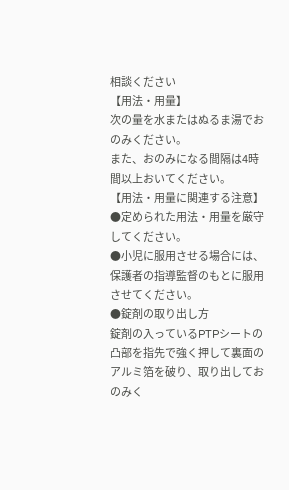相談ください
【用法・用量】
次の量を水またはぬるま湯でおのみください。
また、おのみになる間隔は4時間以上おいてください。
【用法・用量に関連する注意】
●定められた用法・用量を厳守してください。
●小児に服用させる場合には、保護者の指導監督のもとに服用させてください。
●錠剤の取り出し方
錠剤の入っているPTPシートの凸部を指先で強く押して裏面のアルミ箔を破り、取り出しておのみく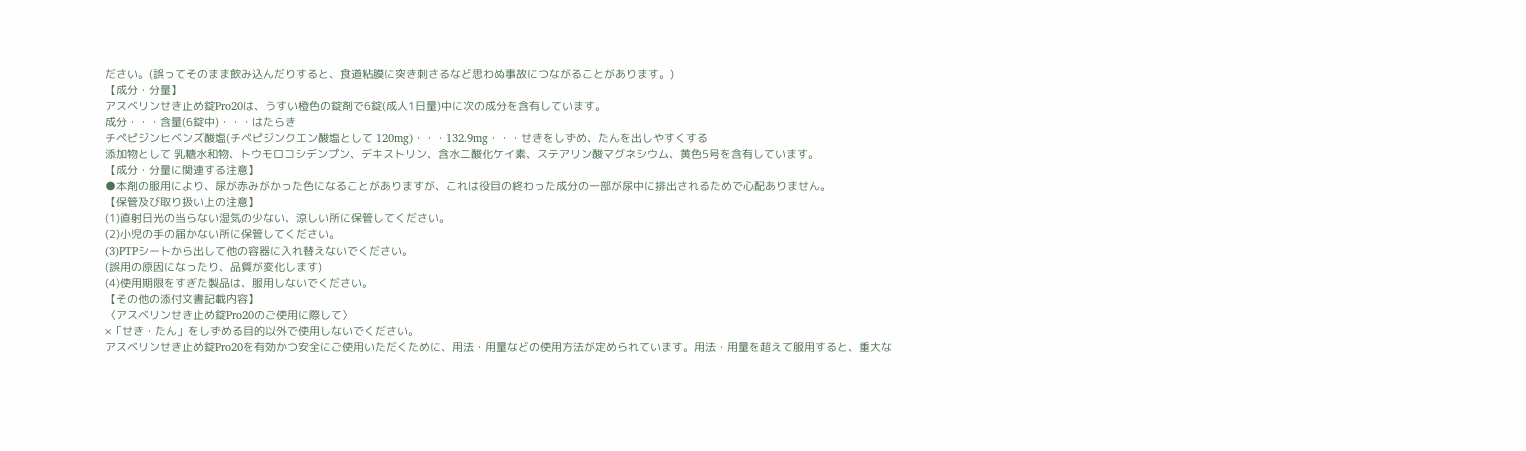ださい。(誤ってそのまま飲み込んだりすると、食道粘膜に突き刺さるなど思わぬ事故につながることがあります。)
【成分・分量】
アスベリンせき止め錠Pro20は、うすい橙色の錠剤で6錠(成人1日量)中に次の成分を含有しています。
成分・・・含量(6錠中)・・・はたらき
チペピジンヒベンズ酸塩(チペピジンクエン酸塩として 120mg)・・・132.9mg・・・せきをしずめ、たんを出しやすくする
添加物として 乳糖水和物、トウモロコシデンプン、デキストリン、含水二酸化ケイ素、ステアリン酸マグネシウム、黄色5号を含有しています。
【成分・分量に関連する注意】
●本剤の服用により、尿が赤みがかった色になることがありますが、これは役目の終わった成分の一部が尿中に排出されるためで心配ありません。
【保管及び取り扱い上の注意】
(1)直射日光の当らない湿気の少ない、涼しい所に保管してください。
(2)小児の手の届かない所に保管してください。
(3)PTPシートから出して他の容器に入れ替えないでください。
(誤用の原因になったり、品質が変化します)
(4)使用期限をすぎた製品は、服用しないでください。
【その他の添付文書記載内容】
〈アスベリンせき止め錠Pro20のご使用に際して〉
×「せき・たん」をしずめる目的以外で使用しないでください。
アスベリンせき止め錠Pro20を有効かつ安全にご使用いただくために、用法・用量などの使用方法が定められています。用法・用量を超えて服用すると、重大な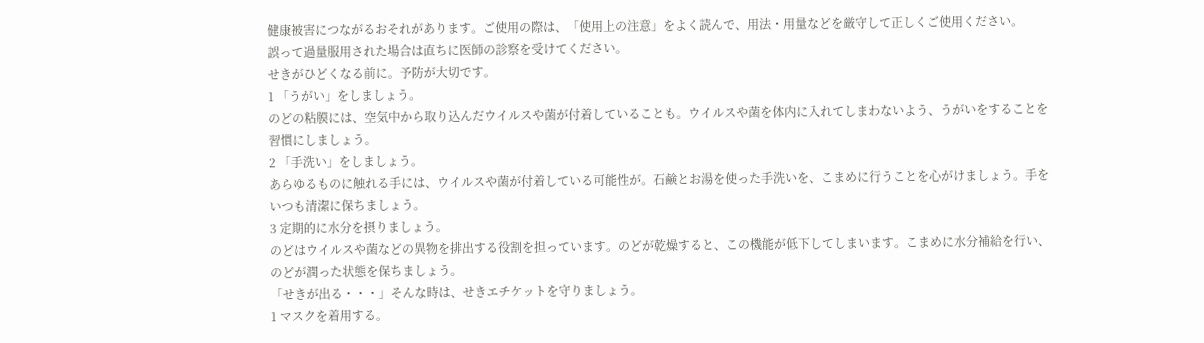健康被害につながるおそれがあります。ご使用の際は、「使用上の注意」をよく読んで、用法・用量などを厳守して正しくご使用ください。
誤って過量服用された場合は直ちに医師の診察を受けてください。
せきがひどくなる前に。予防が大切です。
1 「うがい」をしましょう。
のどの粘膜には、空気中から取り込んだウイルスや菌が付着していることも。ウイルスや菌を体内に入れてしまわないよう、うがいをすることを習慣にしましょう。
2 「手洗い」をしましょう。
あらゆるものに触れる手には、ウイルスや菌が付着している可能性が。石鹸とお湯を使った手洗いを、こまめに行うことを心がけましょう。手をいつも清潔に保ちましょう。
3 定期的に水分を摂りましょう。
のどはウイルスや菌などの異物を排出する役割を担っています。のどが乾燥すると、この機能が低下してしまいます。こまめに水分補給を行い、のどが潤った状態を保ちましょう。
「せきが出る・・・」そんな時は、せきエチケットを守りましょう。
1 マスクを着用する。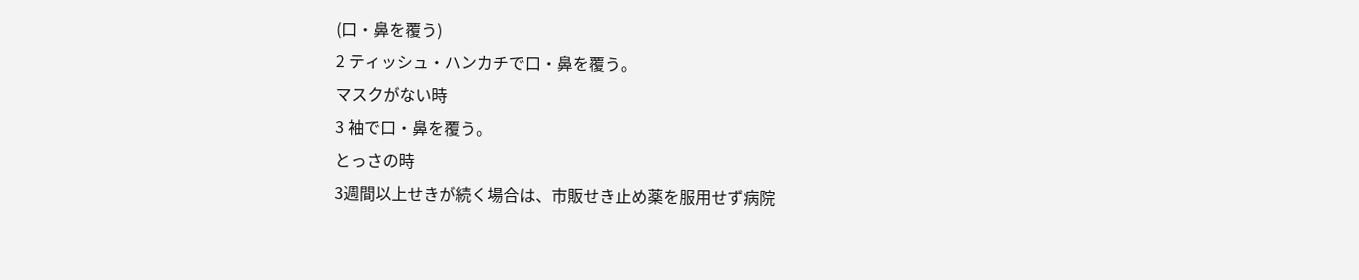(口・鼻を覆う)
2 ティッシュ・ハンカチで口・鼻を覆う。
マスクがない時
3 袖で口・鼻を覆う。
とっさの時
3週間以上せきが続く場合は、市販せき止め薬を服用せず病院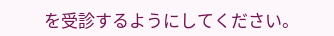を受診するようにしてください。